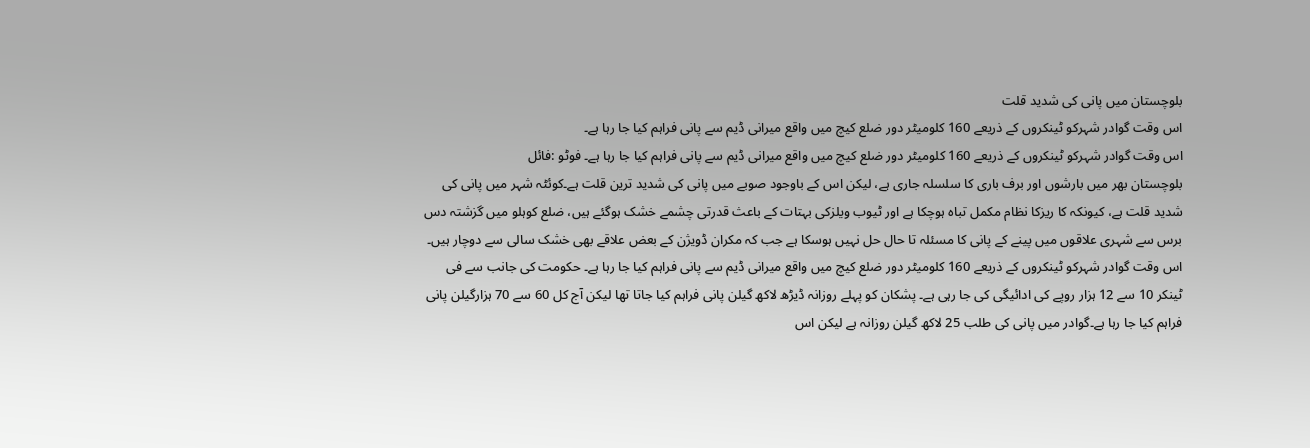بلوچستان میں پانی کی شدید قلت
اس وقت گوادر شہرکو ٹینکروں کے ذریعے 160 کلومیٹر دور ضلع کیچ میں واقع میرانی ڈیم سے پانی فراہم کیا جا رہا ہے۔
اس وقت گوادر شہرکو ٹینکروں کے ذریعے 160 کلومیٹر دور ضلع کیچ میں واقع میرانی ڈیم سے پانی فراہم کیا جا رہا ہے۔ فوٹو :فائل
بلوچستان بھر میں بارشوں اور برف باری کا سلسلہ جاری ہے، لیکن اس کے باوجود صوبے میں پانی کی شدید ترین قلت ہے۔کوئٹہ شہر میں پانی کی شدید قلت ہے، کیونکہ کا ریزکا نظام مکمل تباہ ہوچکا ہے اور ٹیوب ویلزکی بہتات کے باعث قدرتی چشمے خشک ہوگئے ہیں، ضلع کوہلو میں گزشتہ دس برس سے شہری علاقوں میں پینے کے پانی کا مسئلہ تا حال حل نہیں ہوسکا ہے جب کہ مکران ڈویژن کے بعض علاقے بھی خشک سالی سے دوچار ہیں۔
اس وقت گوادر شہرکو ٹینکروں کے ذریعے 160 کلومیٹر دور ضلع کیچ میں واقع میرانی ڈیم سے پانی فراہم کیا جا رہا ہے۔ حکومت کی جانب سے فی ٹینکر 10 سے 12 ہزار روپے کی ادائیگی کی جا رہی ہے۔ پشکان کو پہلے روزانہ ڈیڑھ لاکھ گیلن پانی فراہم کیا جاتا تھا لیکن آج کل 60 سے 70 ہزارگیلن پانی فراہم کیا جا رہا ہے۔گوادر میں پانی کی طلب 25 لاکھ گیلن روزانہ ہے لیکن اس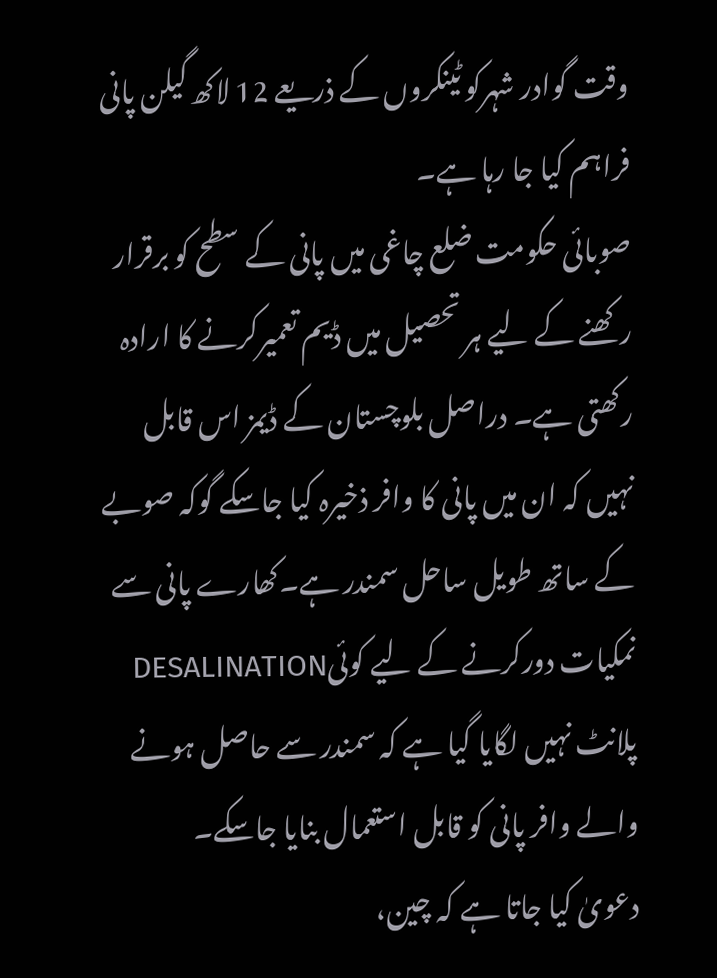وقت گوادر شہرکو ٹینکروں کے ذریعے 12 لاکھ گیلن پانی فراہم کیا جا رہا ہے۔
صوبائی حکومت ضلع چاغی میں پانی کے سطح کو برقرار رکھنے کے لیے ہر تحصیل میں ڈیم تعمیرکرنے کا ارادہ رکھتی ہے۔ دراصل بلوچستان کے ڈیمز اس قابل نہیں کہ ان میں پانی کا وافر ذخیرہ کیا جاسکے گوکہ صوبے کے ساتھ طویل ساحل سمندر ہے۔کھارے پانی سے نمکیات دورکرنے کے لیے کوئیDESALINATION پلانٹ نہیں لگایا گیا ہے کہ سمندر سے حاصل ہونے والے وافر پانی کو قابل استعمال بنایا جاسکے۔
دعویٰ کیا جاتا ہے کہ چین،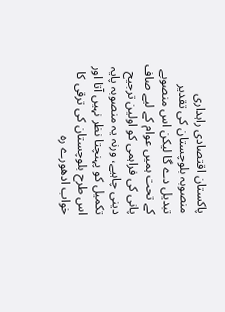پاکستان اقتصادی راہداری منصوبہ بلوچستان کی تقدیر تبدیل دے گا لیکن اس منصوبے کے تحت ہمیں عوام کے لیے صاف پانی کی فراہمی کو اولین ترجیح دینی چاہیے، ورنہ یہ منصوبہ پایہ تکمیل کو پہنچتا نظر نہیں آتا اور اس طرح بلوچستان کی ترقی کا خواب ادھورے رہ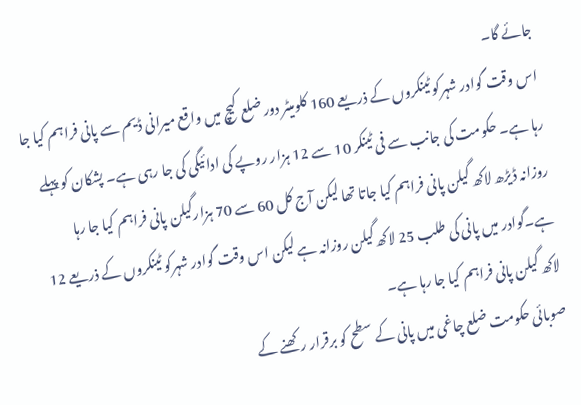جائے گا۔
اس وقت گوادر شہرکو ٹینکروں کے ذریعے 160 کلومیٹر دور ضلع کیچ میں واقع میرانی ڈیم سے پانی فراہم کیا جا رہا ہے۔ حکومت کی جانب سے فی ٹینکر 10 سے 12 ہزار روپے کی ادائیگی کی جا رہی ہے۔ پشکان کو پہلے روزانہ ڈیڑھ لاکھ گیلن پانی فراہم کیا جاتا تھا لیکن آج کل 60 سے 70 ہزارگیلن پانی فراہم کیا جا رہا ہے۔گوادر میں پانی کی طلب 25 لاکھ گیلن روزانہ ہے لیکن اس وقت گوادر شہرکو ٹینکروں کے ذریعے 12 لاکھ گیلن پانی فراہم کیا جا رہا ہے۔
صوبائی حکومت ضلع چاغی میں پانی کے سطح کو برقرار رکھنے کے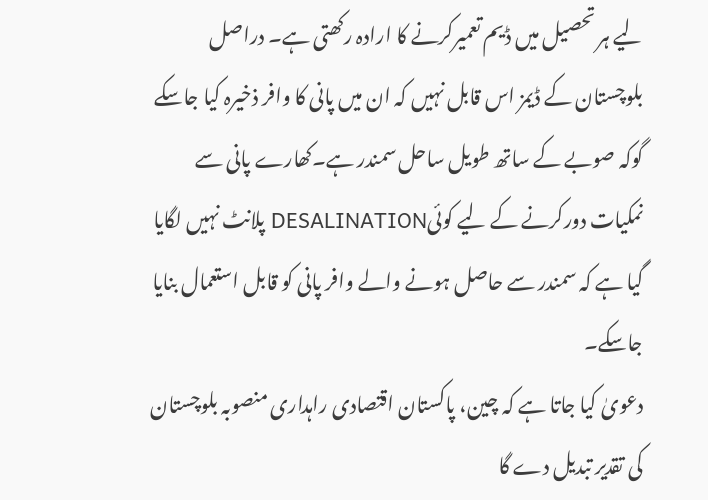لیے ہر تحصیل میں ڈیم تعمیرکرنے کا ارادہ رکھتی ہے۔ دراصل بلوچستان کے ڈیمز اس قابل نہیں کہ ان میں پانی کا وافر ذخیرہ کیا جاسکے گوکہ صوبے کے ساتھ طویل ساحل سمندر ہے۔کھارے پانی سے نمکیات دورکرنے کے لیے کوئیDESALINATION پلانٹ نہیں لگایا گیا ہے کہ سمندر سے حاصل ہونے والے وافر پانی کو قابل استعمال بنایا جاسکے۔
دعویٰ کیا جاتا ہے کہ چین، پاکستان اقتصادی راہداری منصوبہ بلوچستان کی تقدیر تبدیل دے گا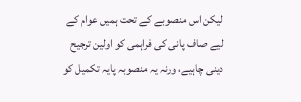لیکن اس منصوبے کے تحت ہمیں عوام کے لیے صاف پانی کی فراہمی کو اولین ترجیح دینی چاہیے، ورنہ یہ منصوبہ پایہ تکمیل کو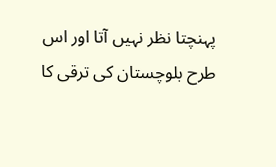پہنچتا نظر نہیں آتا اور اس طرح بلوچستان کی ترقی کا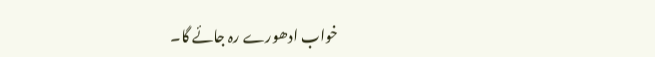خواب ادھورے رہ جائے گا۔